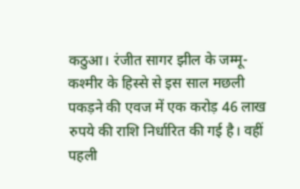कठुआ। रंजीत सागर झील के जम्मू-कश्मीर के हिस्से से इस साल मछली पकड़ने की एवज में एक करोड़ 46 लाख रुपये की राशि निर्धारित की गई है। वहीं पहली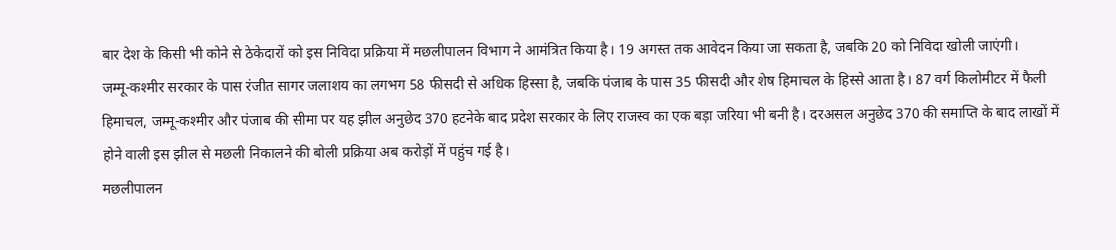बार देश के किसी भी कोने से ठेकेदारों को इस निविदा प्रक्रिया में मछलीपालन विभाग ने आमंत्रित किया है। 19 अगस्त तक आवेदन किया जा सकता है, जबकि 20 को निविदा खोली जाएंगी।
जम्मू-कश्मीर सरकार के पास रंजीत सागर जलाशय का लगभग 58 फीसदी से अधिक हिस्सा है, जबकि पंजाब के पास 35 फीसदी और शेष हिमाचल के हिस्से आता है। 87 वर्ग किलोमीटर में फैली हिमाचल, जम्मू-कश्मीर और पंजाब की सीमा पर यह झील अनुछेद 370 हटनेके बाद प्रदेश सरकार के लिए राजस्व का एक बड़ा जरिया भी बनी है। दरअसल अनुछेद 370 की समाप्ति के बाद लाखों में होने वाली इस झील से मछली निकालने की बोली प्रक्रिया अब करोड़ों में पहुंच गई है।
मछलीपालन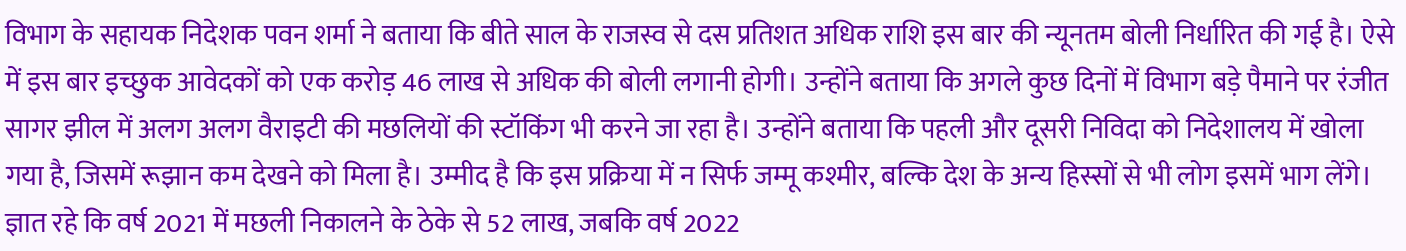विभाग के सहायक निदेशक पवन शर्मा ने बताया कि बीते साल के राजस्व से दस प्रतिशत अधिक राशि इस बार की न्यूनतम बोली निर्धारित की गई है। ऐसे में इस बार इच्छुक आवेदकों को एक करोड़ 46 लाख से अधिक की बोली लगानी होगी। उन्होंने बताया कि अगले कुछ दिनों में विभाग बड़े पैमाने पर रंजीत सागर झील में अलग अलग वैराइटी की मछलियों की स्टॉकिंग भी करने जा रहा है। उन्होंने बताया कि पहली और दूसरी निविदा को निदेशालय में खोला गया है, जिसमें रूझान कम देखने को मिला है। उम्मीद है कि इस प्रक्रिया में न सिर्फ जम्मू कश्मीर, बल्कि देश के अन्य हिस्सों से भी लोग इसमें भाग लेंगे। ज्ञात रहे कि वर्ष 2021 में मछली निकालने के ठेके से 52 लाख, जबकि वर्ष 2022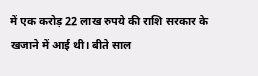में एक करोड़ 22 लाख रुपये की राशि सरकार के खजाने में आई थी। बीते साल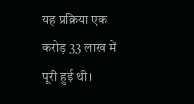यह प्रक्रिया एक करोड़ 33 लाख में पूरी हुई थी।